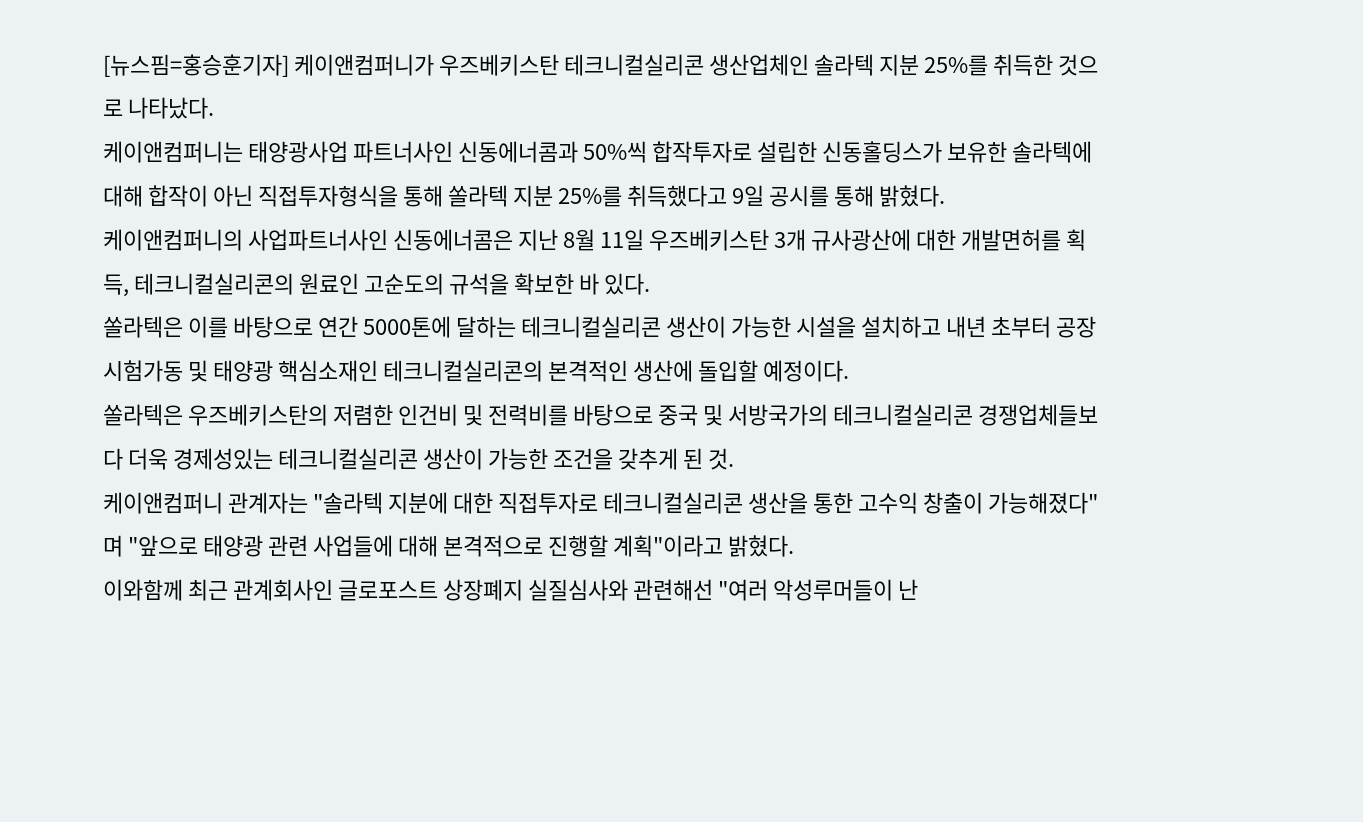[뉴스핌=홍승훈기자] 케이앤컴퍼니가 우즈베키스탄 테크니컬실리콘 생산업체인 솔라텍 지분 25%를 취득한 것으로 나타났다.
케이앤컴퍼니는 태양광사업 파트너사인 신동에너콤과 50%씩 합작투자로 설립한 신동홀딩스가 보유한 솔라텍에 대해 합작이 아닌 직접투자형식을 통해 쏠라텍 지분 25%를 취득했다고 9일 공시를 통해 밝혔다.
케이앤컴퍼니의 사업파트너사인 신동에너콤은 지난 8월 11일 우즈베키스탄 3개 규사광산에 대한 개발면허를 획득, 테크니컬실리콘의 원료인 고순도의 규석을 확보한 바 있다.
쏠라텍은 이를 바탕으로 연간 5000톤에 달하는 테크니컬실리콘 생산이 가능한 시설을 설치하고 내년 초부터 공장 시험가동 및 태양광 핵심소재인 테크니컬실리콘의 본격적인 생산에 돌입할 예정이다.
쏠라텍은 우즈베키스탄의 저렴한 인건비 및 전력비를 바탕으로 중국 및 서방국가의 테크니컬실리콘 경쟁업체들보다 더욱 경제성있는 테크니컬실리콘 생산이 가능한 조건을 갖추게 된 것.
케이앤컴퍼니 관계자는 "솔라텍 지분에 대한 직접투자로 테크니컬실리콘 생산을 통한 고수익 창출이 가능해졌다"며 "앞으로 태양광 관련 사업들에 대해 본격적으로 진행할 계획"이라고 밝혔다.
이와함께 최근 관계회사인 글로포스트 상장폐지 실질심사와 관련해선 "여러 악성루머들이 난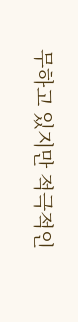무하고 있지만 적극적인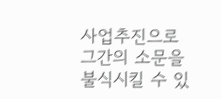사업추진으로 그간의 소문을 불식시킬 수 있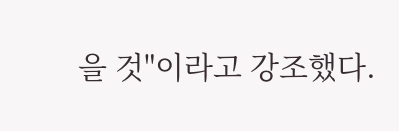을 것"이라고 강조했다.